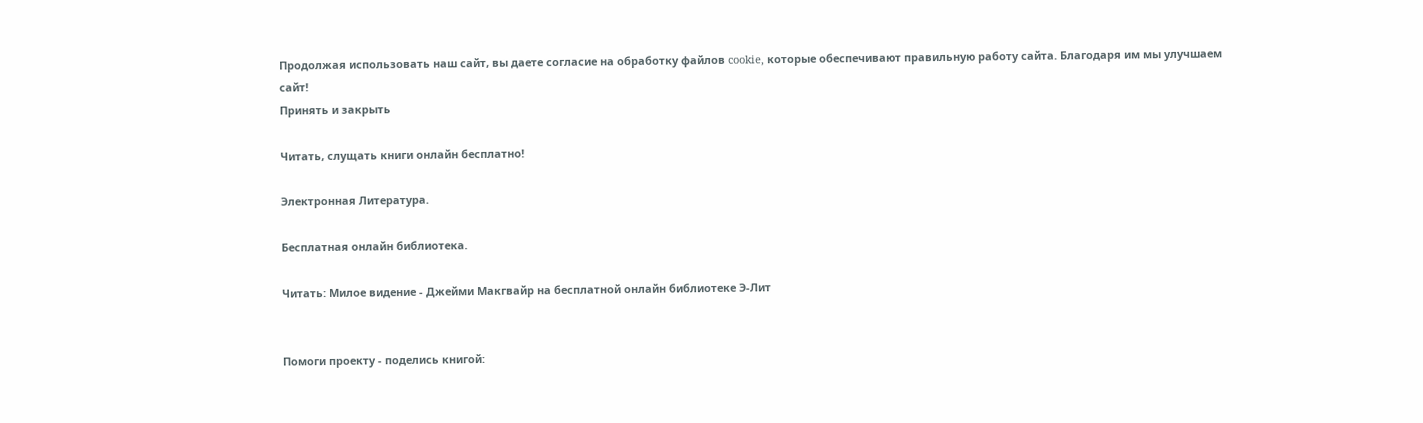Продолжая использовать наш сайт, вы даете согласие на обработку файлов cookie, которые обеспечивают правильную работу сайта. Благодаря им мы улучшаем сайт!
Принять и закрыть

Читать, слущать книги онлайн бесплатно!

Электронная Литература.

Бесплатная онлайн библиотека.

Читать: Милое видение - Джейми Макгвайр на бесплатной онлайн библиотеке Э-Лит


Помоги проекту - поделись книгой: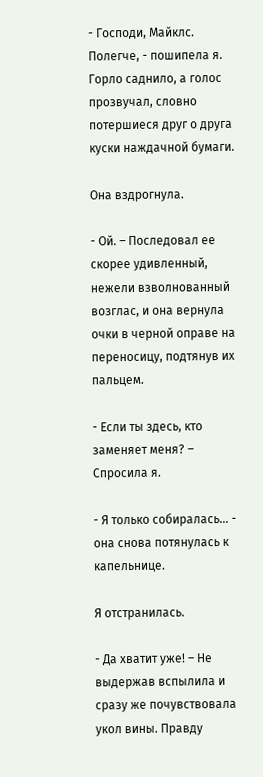- Господи, Майклс. Полегче, - пошипела я. Горло саднило, а голос прозвучал, словно потершиеся друг о друга куски наждачной бумаги.

Она вздрогнула.

- Ой. – Последовал ее скорее удивленный, нежели взволнованный возглас, и она вернула очки в черной оправе на переносицу, подтянув их пальцем.

- Если ты здесь, кто заменяет меня? – Спросила я.

- Я только собиралась… - она снова потянулась к капельнице.

Я отстранилась.

- Да хватит уже! – Не выдержав вспылила и сразу же почувствовала укол вины. Правду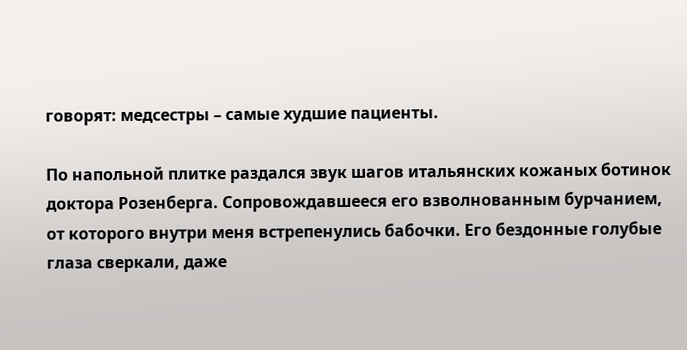говорят: медсестры – самые худшие пациенты.

По напольной плитке раздался звук шагов итальянских кожаных ботинок доктора Розенберга. Сопровождавшееся его взволнованным бурчанием, от которого внутри меня встрепенулись бабочки. Его бездонные голубые глаза сверкали, даже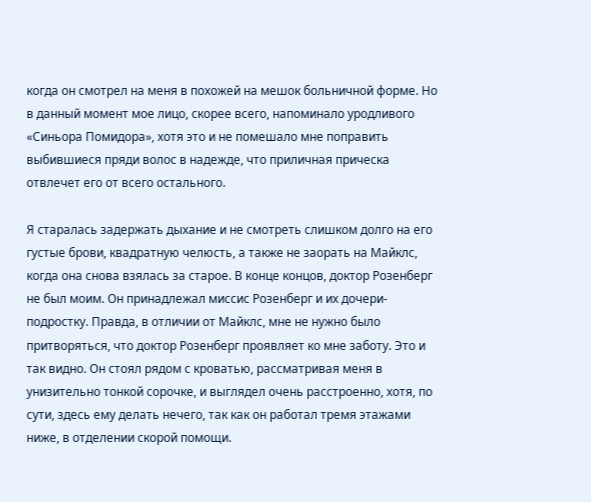когда он смотрел на меня в похожей на мешок больничной форме. Но в данный момент мое лицо, скорее всего, напоминало уродливого «Синьора Помидора», хотя это и не помешало мне поправить выбившиеся пряди волос в надежде, что приличная прическа отвлечет его от всего остального.

Я старалась задержать дыхание и не смотреть слишком долго на его густые брови, квадратную челюсть, а также не заорать на Майклс, когда она снова взялась за старое. В конце концов, доктор Розенберг не был моим. Он принадлежал миссис Розенберг и их дочери-подростку. Правда, в отличии от Майклс, мне не нужно было притворяться, что доктор Розенберг проявляет ко мне заботу. Это и так видно. Он стоял рядом с кроватью, рассматривая меня в унизительно тонкой сорочке, и выглядел очень расстроенно, хотя, по сути, здесь ему делать нечего, так как он работал тремя этажами ниже, в отделении скорой помощи.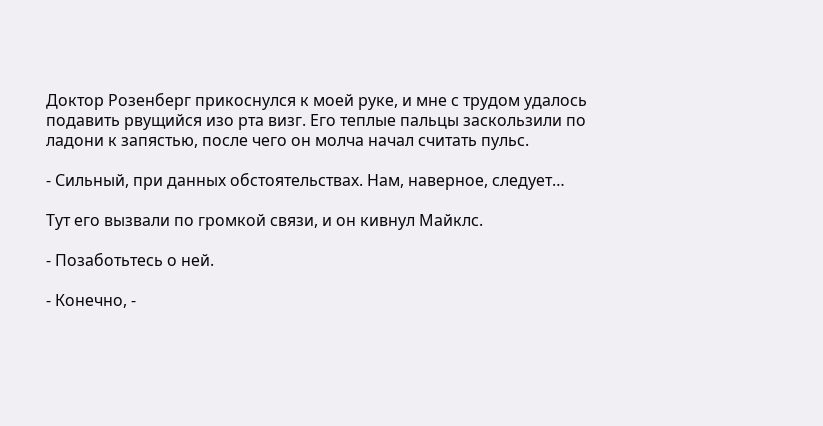Доктор Розенберг прикоснулся к моей руке, и мне с трудом удалось подавить рвущийся изо рта визг. Его теплые пальцы заскользили по ладони к запястью, после чего он молча начал считать пульс.

- Сильный, при данных обстоятельствах. Нам, наверное, следует…

Тут его вызвали по громкой связи, и он кивнул Майклс.

- Позаботьтесь о ней.

- Конечно, -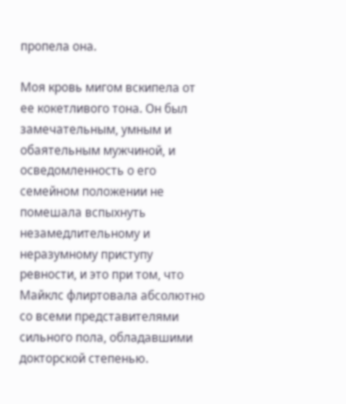пропела она.

Моя кровь мигом вскипела от ее кокетливого тона. Он был замечательным, умным и обаятельным мужчиной, и осведомленность о его семейном положении не помешала вспыхнуть незамедлительному и неразумному приступу ревности, и это при том, что Майклс флиртовала абсолютно со всеми представителями сильного пола, обладавшими докторской степенью.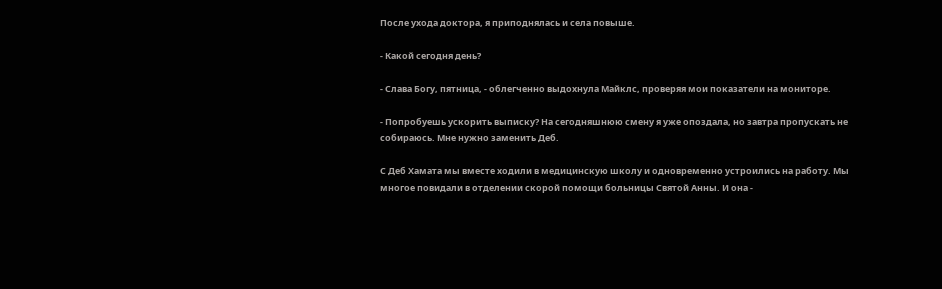После ухода доктора, я приподнялась и села повыше.

- Какой сегодня день?

- Слава Богу, пятница, - облегченно выдохнула Майклс, проверяя мои показатели на мониторе.

- Попробуешь ускорить выписку? На сегодняшнюю смену я уже опоздала, но завтра пропускать не собираюсь. Мне нужно заменить Деб.

С Деб Хамата мы вместе ходили в медицинскую школу и одновременно устроились на работу. Мы многое повидали в отделении скорой помощи больницы Святой Анны. И она -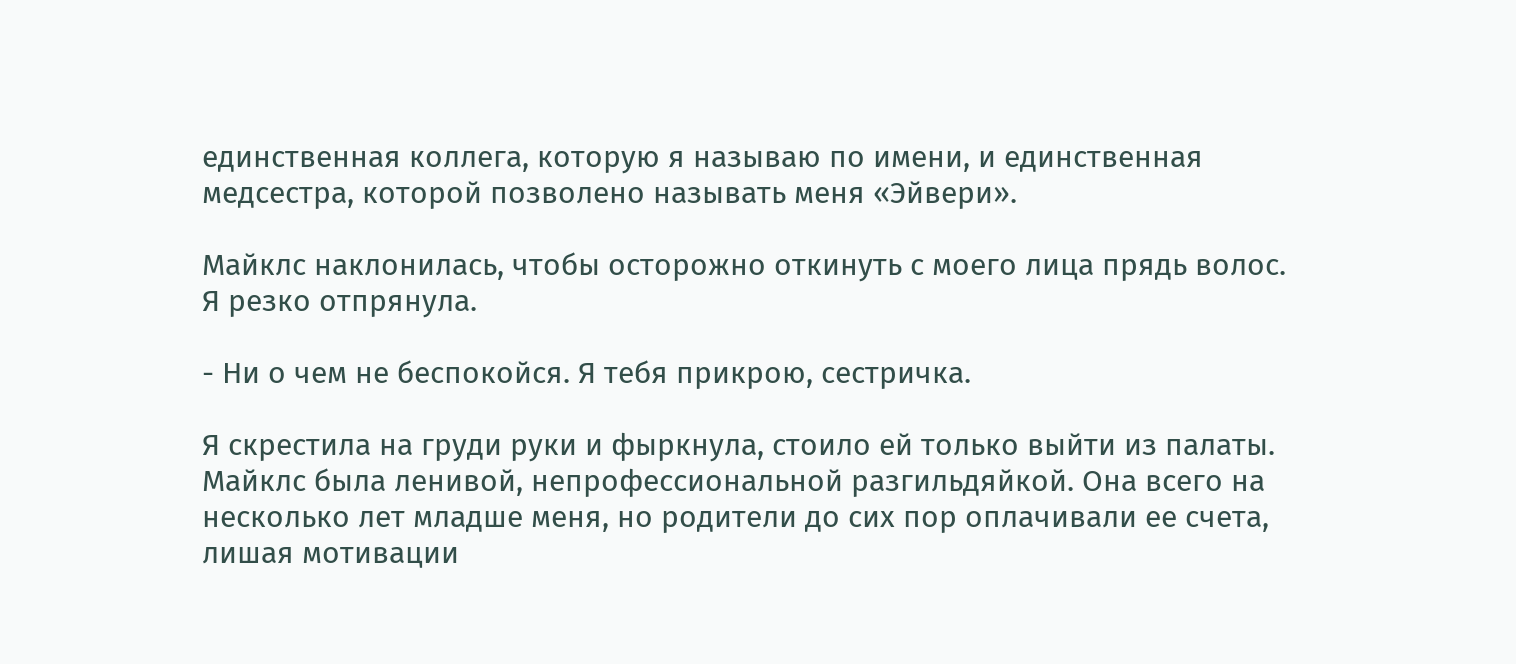единственная коллега, которую я называю по имени, и единственная медсестра, которой позволено называть меня «Эйвери».

Майклс наклонилась, чтобы осторожно откинуть с моего лица прядь волос. Я резко отпрянула.

- Ни о чем не беспокойся. Я тебя прикрою, сестричка.

Я скрестила на груди руки и фыркнула, стоило ей только выйти из палаты. Майклс была ленивой, непрофессиональной разгильдяйкой. Она всего на несколько лет младше меня, но родители до сих пор оплачивали ее счета, лишая мотивации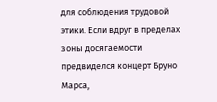для соблюдения трудовой этики. Если вдруг в пределах зоны досягаемости предвиделся концерт Бруно Марса,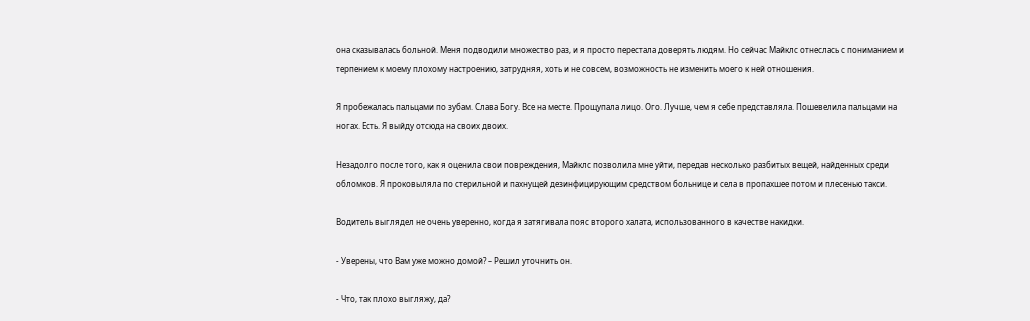она сказывалась больной. Меня подводили множество раз, и я просто перестала доверять людям. Но сейчас Майклс отнеслась с пониманием и терпением к моему плохому настроению, затрудняя, хоть и не совсем, возможность не изменить моего к ней отношения.

Я пробежалась пальцами по зубам. Слава Богу. Все на месте. Прощупала лицо. Ого. Лучше, чем я себе представляла. Пошевелила пальцами на ногах. Есть. Я выйду отсюда на своих двоих.

Незадолго после того, как я оценила свои повреждения, Майклс позволила мне уйти, передав несколько разбитых вещей, найденных среди обломков. Я проковыляла по стерильной и пахнущей дезинфицирующим средством больнице и села в пропахшее потом и плесенью такси.

Водитель выглядел не очень уверенно, когда я затягивала пояс второго халата, использованного в качестве накидки.

- Уверены, что Вам уже можно домой? – Решил уточнить он.

- Что, так плохо выгляжу, да?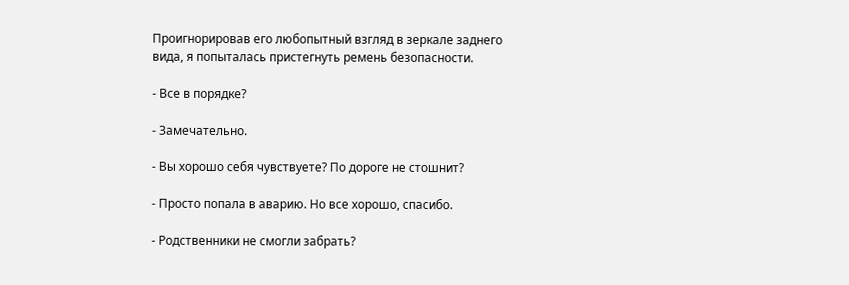Проигнорировав его любопытный взгляд в зеркале заднего вида, я попыталась пристегнуть ремень безопасности.

- Все в порядке?

- Замечательно.

- Вы хорошо себя чувствуете? По дороге не стошнит?

- Просто попала в аварию. Но все хорошо, спасибо.

- Родственники не смогли забрать?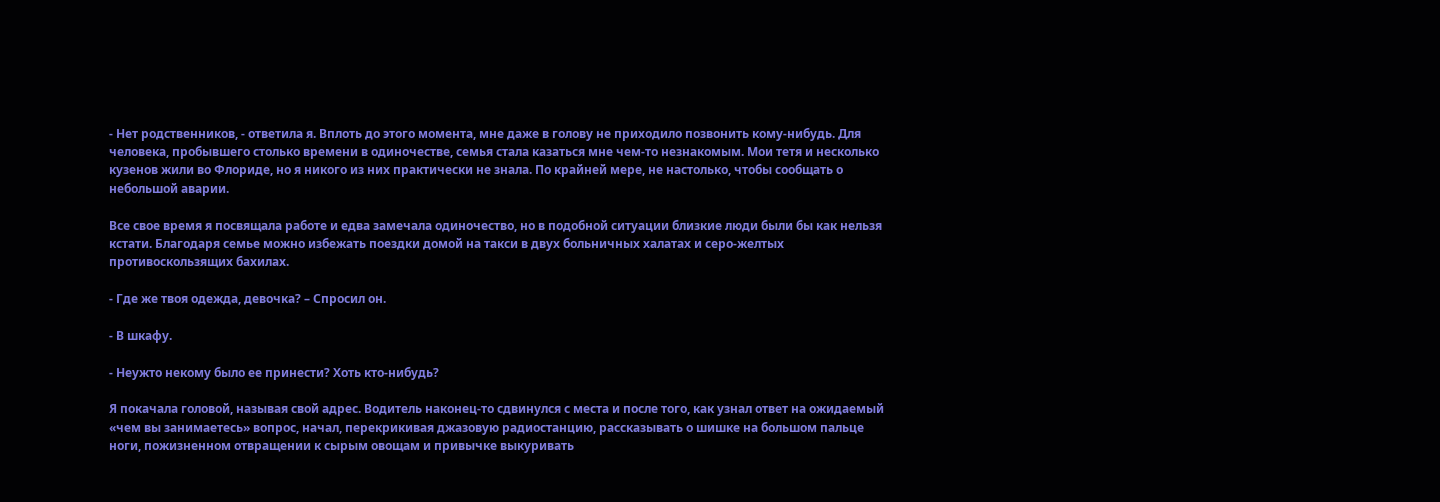- Нет родственников, - ответила я. Вплоть до этого момента, мне даже в голову не приходило позвонить кому-нибудь. Для человека, пробывшего столько времени в одиночестве, семья стала казаться мне чем-то незнакомым. Мои тетя и несколько кузенов жили во Флориде, но я никого из них практически не знала. По крайней мере, не настолько, чтобы сообщать о небольшой аварии.

Все свое время я посвящала работе и едва замечала одиночество, но в подобной ситуации близкие люди были бы как нельзя кстати. Благодаря семье можно избежать поездки домой на такси в двух больничных халатах и серо-желтых противоскользящих бахилах.

- Где же твоя одежда, девочка? – Спросил он.

- В шкафу.

- Неужто некому было ее принести? Хоть кто-нибудь?

Я покачала головой, называя свой адрес. Водитель наконец-то сдвинулся с места и после того, как узнал ответ на ожидаемый «чем вы занимаетесь» вопрос, начал, перекрикивая джазовую радиостанцию, рассказывать о шишке на большом пальце ноги, пожизненном отвращении к сырым овощам и привычке выкуривать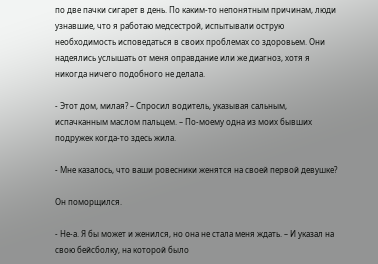по две пачки сигарет в день. По каким-то непонятным причинам, люди узнавшие, что я работаю медсестрой, испытывали острую необходимость исповедаться в своих проблемах со здоровьем. Они надеялись услышать от меня оправдание или же диагноз, хотя я никогда ничего подобного не делала.

- Этот дом, милая? – Спросил водитель, указывая сальным, испачканным маслом пальцем. – По-моему одна из моих бывших подружек когда-то здесь жила.

- Мне казалось, что ваши ровесники женятся на своей первой девушке?

Он поморщился.

- Не-а. Я бы может и женился, но она не стала меня ждать. – И указал на свою бейсболку, на которой было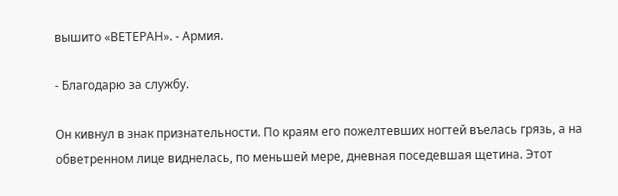вышито «ВЕТЕРАН». - Армия.

- Благодарю за службу.

Он кивнул в знак признательности. По краям его пожелтевших ногтей въелась грязь, а на обветренном лице виднелась, по меньшей мере, дневная поседевшая щетина. Этот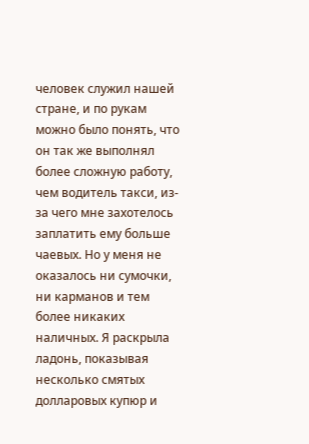человек служил нашей стране, и по рукам можно было понять, что он так же выполнял более сложную работу, чем водитель такси, из-за чего мне захотелось заплатить ему больше чаевых. Но у меня не оказалось ни сумочки, ни карманов и тем более никаких наличных. Я раскрыла ладонь, показывая несколько смятых долларовых купюр и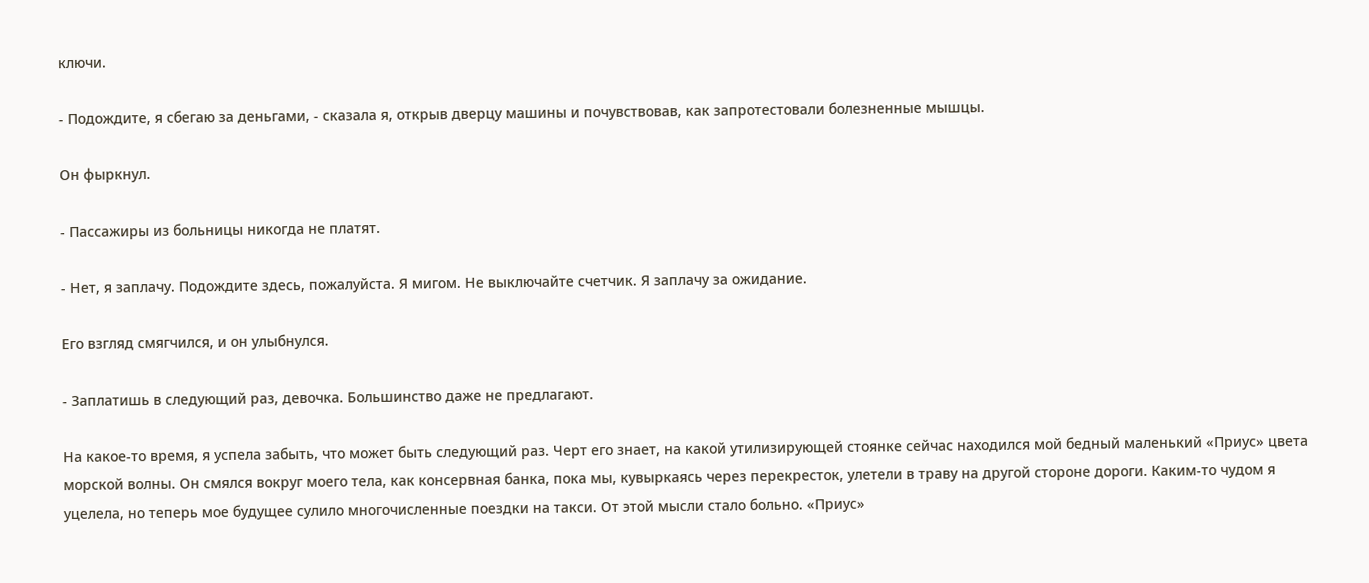ключи.

- Подождите, я сбегаю за деньгами, - сказала я, открыв дверцу машины и почувствовав, как запротестовали болезненные мышцы.

Он фыркнул.

- Пассажиры из больницы никогда не платят.

- Нет, я заплачу. Подождите здесь, пожалуйста. Я мигом. Не выключайте счетчик. Я заплачу за ожидание.

Его взгляд смягчился, и он улыбнулся.

- Заплатишь в следующий раз, девочка. Большинство даже не предлагают.

На какое-то время, я успела забыть, что может быть следующий раз. Черт его знает, на какой утилизирующей стоянке сейчас находился мой бедный маленький «Приус» цвета морской волны. Он смялся вокруг моего тела, как консервная банка, пока мы, кувыркаясь через перекресток, улетели в траву на другой стороне дороги. Каким-то чудом я уцелела, но теперь мое будущее сулило многочисленные поездки на такси. От этой мысли стало больно. «Приус»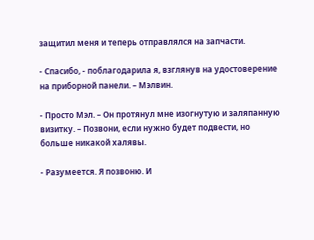защитил меня и теперь отправлялся на запчасти.

- Спасибо, - поблагодарила я, взглянув на удостоверение на приборной панели. – Мэлвин.

- Просто Мэл. – Он протянул мне изогнутую и заляпанную визитку. – Позвони, если нужно будет подвести, но больше никакой халявы.

- Разумеется. Я позвоню. И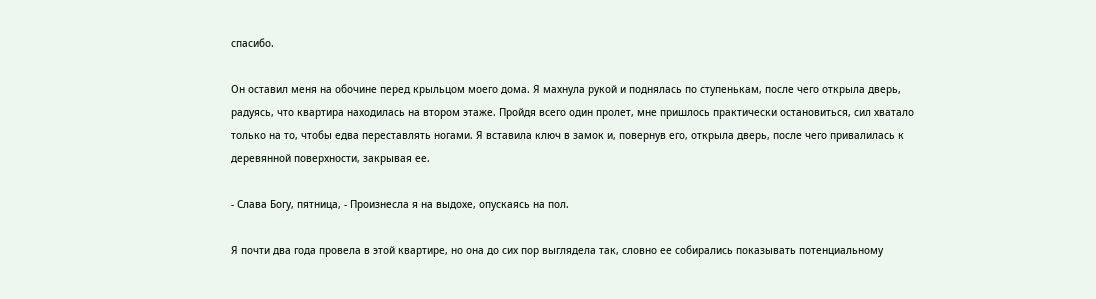спасибо.

Он оставил меня на обочине перед крыльцом моего дома. Я махнула рукой и поднялась по ступенькам, после чего открыла дверь, радуясь, что квартира находилась на втором этаже. Пройдя всего один пролет, мне пришлось практически остановиться, сил хватало только на то, чтобы едва переставлять ногами. Я вставила ключ в замок и, повернув его, открыла дверь, после чего привалилась к деревянной поверхности, закрывая ее.

- Слава Богу, пятница, - Произнесла я на выдохе, опускаясь на пол.

Я почти два года провела в этой квартире, но она до сих пор выглядела так, словно ее собирались показывать потенциальному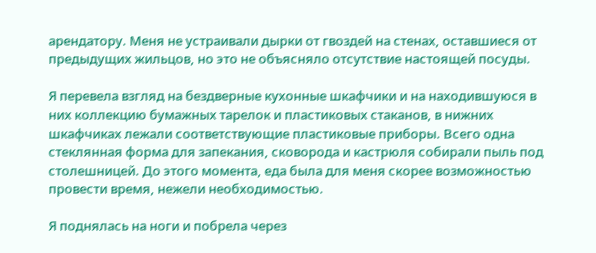арендатору. Меня не устраивали дырки от гвоздей на стенах, оставшиеся от предыдущих жильцов, но это не объясняло отсутствие настоящей посуды.

Я перевела взгляд на бездверные кухонные шкафчики и на находившуюся в них коллекцию бумажных тарелок и пластиковых стаканов, в нижних шкафчиках лежали соответствующие пластиковые приборы. Всего одна стеклянная форма для запекания, сковорода и кастрюля собирали пыль под столешницей. До этого момента, еда была для меня скорее возможностью провести время, нежели необходимостью.

Я поднялась на ноги и побрела через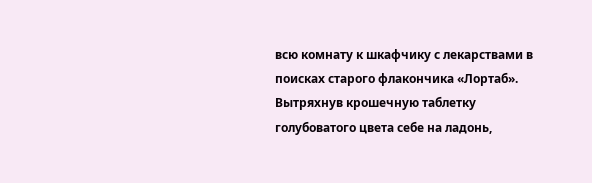всю комнату к шкафчику с лекарствами в поисках старого флакончика «Лортаб». Вытряхнув крошечную таблетку голубоватого цвета себе на ладонь,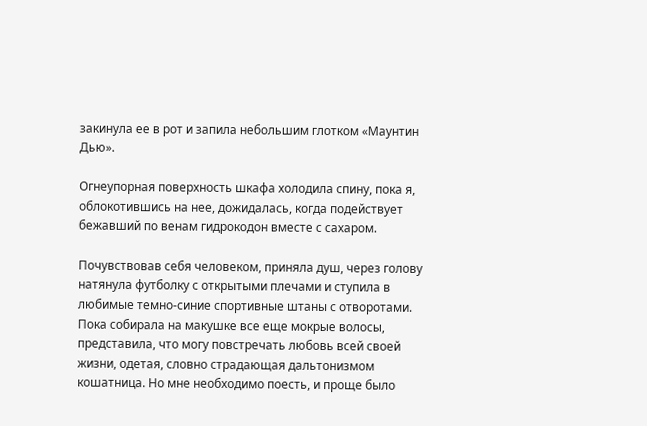закинула ее в рот и запила небольшим глотком «Маунтин Дью».

Огнеупорная поверхность шкафа холодила спину, пока я, облокотившись на нее, дожидалась, когда подействует бежавший по венам гидрокодон вместе с сахаром.

Почувствовав себя человеком, приняла душ, через голову натянула футболку с открытыми плечами и ступила в любимые темно-синие спортивные штаны с отворотами. Пока собирала на макушке все еще мокрые волосы, представила, что могу повстречать любовь всей своей жизни, одетая, словно страдающая дальтонизмом кошатница. Но мне необходимо поесть, и проще было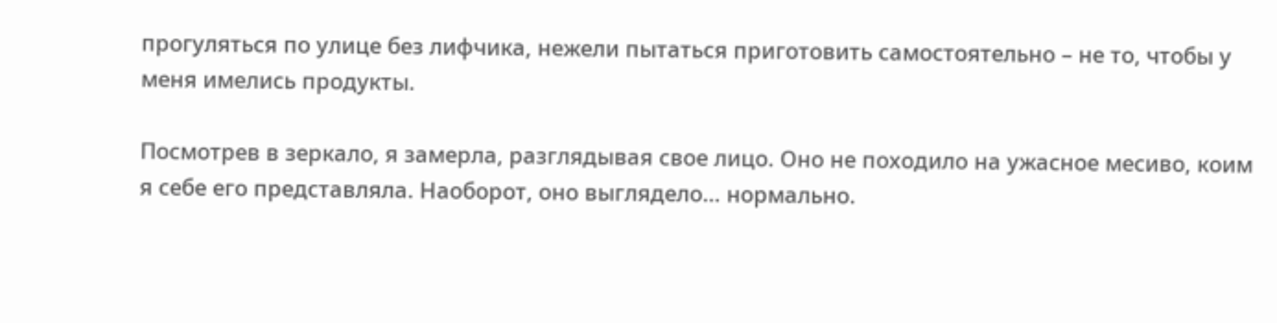прогуляться по улице без лифчика, нежели пытаться приготовить самостоятельно – не то, чтобы у меня имелись продукты.

Посмотрев в зеркало, я замерла, разглядывая свое лицо. Оно не походило на ужасное месиво, коим я себе его представляла. Наоборот, оно выглядело… нормально.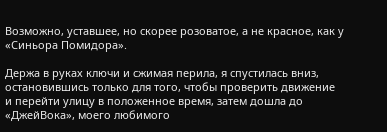Возможно, уставшее, но скорее розоватое, а не красное, как у «Синьора Помидора».

Держа в руках ключи и сжимая перила, я спустилась вниз, остановившись только для того, чтобы проверить движение и перейти улицу в положенное время, затем дошла до «ДжейВока», моего любимого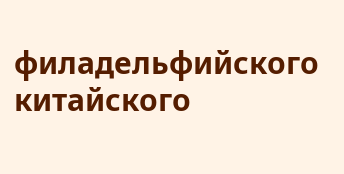филадельфийского китайского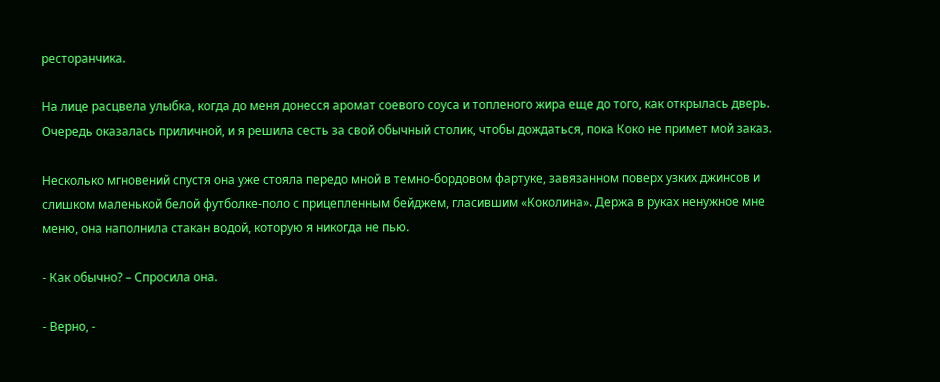ресторанчика.

На лице расцвела улыбка, когда до меня донесся аромат соевого соуса и топленого жира еще до того, как открылась дверь. Очередь оказалась приличной, и я решила сесть за свой обычный столик, чтобы дождаться, пока Коко не примет мой заказ.

Несколько мгновений спустя она уже стояла передо мной в темно-бордовом фартуке, завязанном поверх узких джинсов и слишком маленькой белой футболке-поло с прицепленным бейджем, гласившим «Коколина». Держа в руках ненужное мне меню, она наполнила стакан водой, которую я никогда не пью.

- Как обычно? – Спросила она.

- Верно, -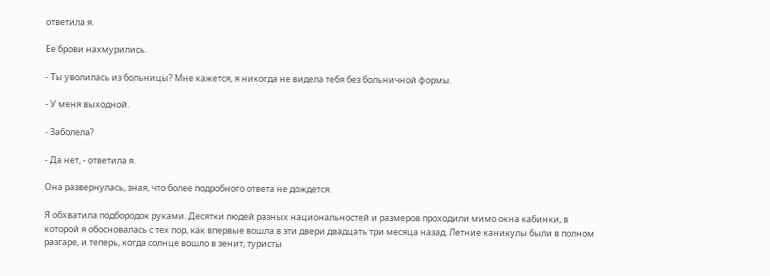ответила я.

Ее брови нахмурились.

- Ты уволилась из больницы? Мне кажется, я никогда не видела тебя без больничной формы.

- У меня выходной.

- Заболела?

- Да нет, - ответила я.

Она развернулась, зная, что более подробного ответа не дождется.

Я обхватила подбородок руками. Десятки людей разных национальностей и размеров проходили мимо окна кабинки, в которой я обосновалась с тех пор, как впервые вошла в эти двери двадцать три месяца назад. Летние каникулы были в полном разгаре, и теперь, когда солнце вошло в зенит, туристы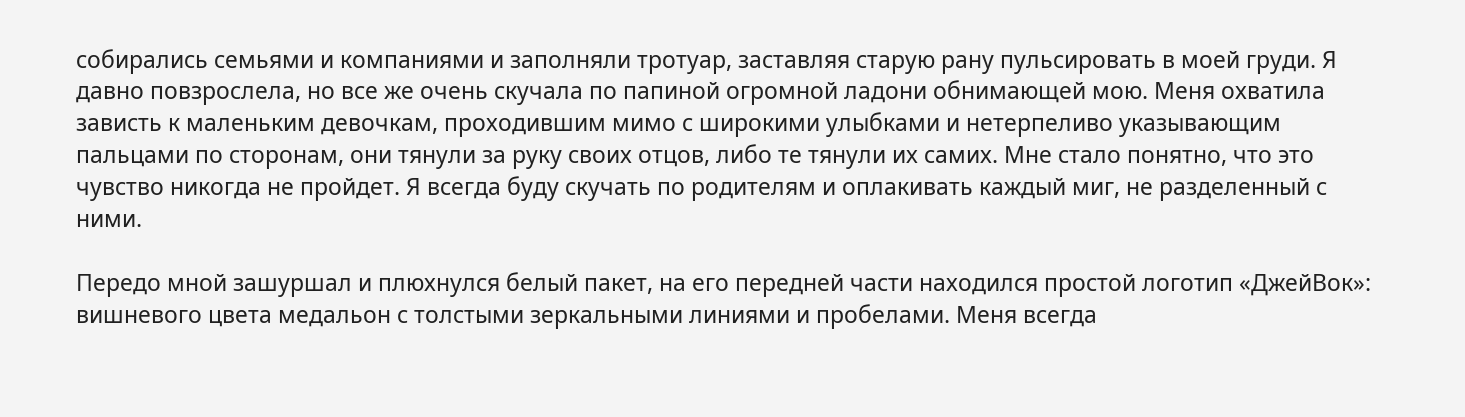собирались семьями и компаниями и заполняли тротуар, заставляя старую рану пульсировать в моей груди. Я давно повзрослела, но все же очень скучала по папиной огромной ладони обнимающей мою. Меня охватила зависть к маленьким девочкам, проходившим мимо с широкими улыбками и нетерпеливо указывающим пальцами по сторонам, они тянули за руку своих отцов, либо те тянули их самих. Мне стало понятно, что это чувство никогда не пройдет. Я всегда буду скучать по родителям и оплакивать каждый миг, не разделенный с ними.

Передо мной зашуршал и плюхнулся белый пакет, на его передней части находился простой логотип «ДжейВок»: вишневого цвета медальон с толстыми зеркальными линиями и пробелами. Меня всегда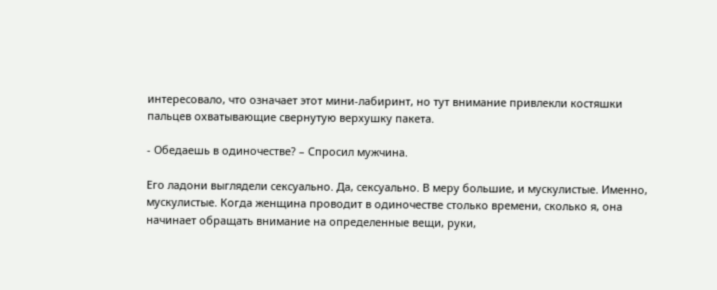интересовало, что означает этот мини-лабиринт, но тут внимание привлекли костяшки пальцев охватывающие свернутую верхушку пакета.

- Обедаешь в одиночестве? – Спросил мужчина.

Его ладони выглядели сексуально. Да, сексуально. В меру большие, и мускулистые. Именно, мускулистые. Когда женщина проводит в одиночестве столько времени, сколько я, она начинает обращать внимание на определенные вещи, руки,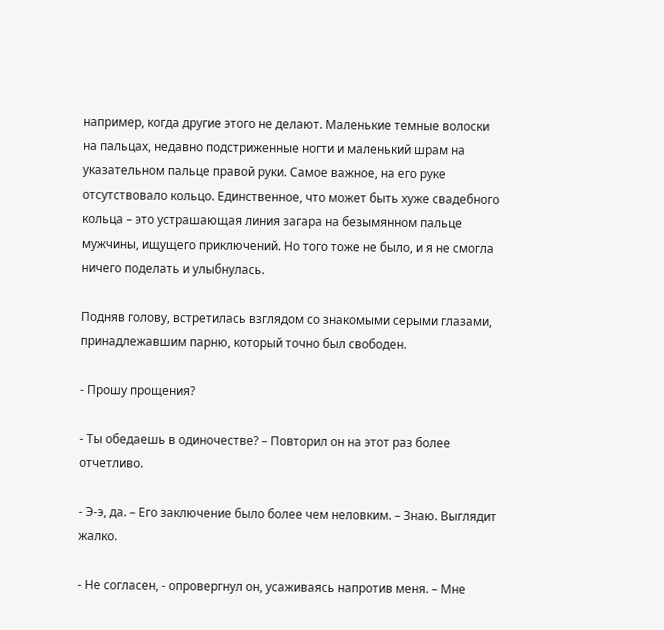например, когда другие этого не делают. Маленькие темные волоски на пальцах, недавно подстриженные ногти и маленький шрам на указательном пальце правой руки. Самое важное, на его руке отсутствовало кольцо. Единственное, что может быть хуже свадебного кольца – это устрашающая линия загара на безымянном пальце мужчины, ищущего приключений. Но того тоже не было, и я не смогла ничего поделать и улыбнулась.

Подняв голову, встретилась взглядом со знакомыми серыми глазами, принадлежавшим парню, который точно был свободен.

- Прошу прощения?

- Ты обедаешь в одиночестве? – Повторил он на этот раз более отчетливо.

- Э-э, да. – Его заключение было более чем неловким. – Знаю. Выглядит жалко.

- Не согласен, - опровергнул он, усаживаясь напротив меня. – Мне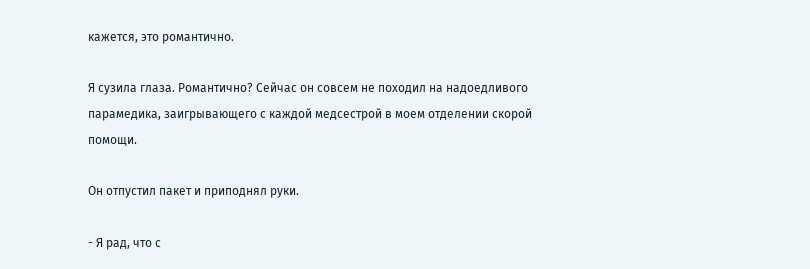кажется, это романтично.

Я сузила глаза. Романтично? Сейчас он совсем не походил на надоедливого парамедика, заигрывающего с каждой медсестрой в моем отделении скорой помощи.

Он отпустил пакет и приподнял руки.

- Я рад, что с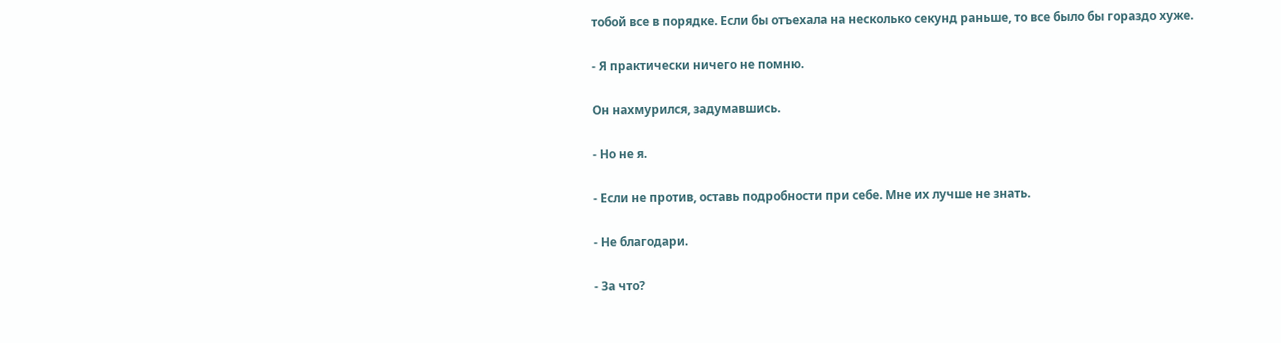тобой все в порядке. Если бы отъехала на несколько секунд раньше, то все было бы гораздо хуже.

- Я практически ничего не помню.

Он нахмурился, задумавшись.

- Но не я.

- Если не против, оставь подробности при себе. Мне их лучше не знать.

- Не благодари.

- За что?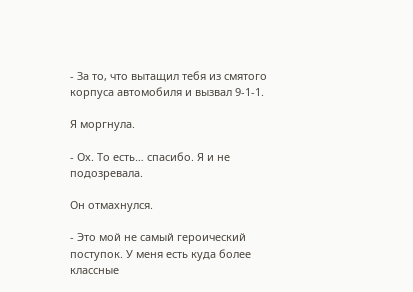- За то, что вытащил тебя из смятого корпуса автомобиля и вызвал 9-1-1.

Я моргнула.

- Ох. То есть… спасибо. Я и не подозревала.

Он отмахнулся.

- Это мой не самый героический поступок. У меня есть куда более классные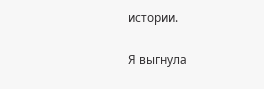истории.

Я выгнула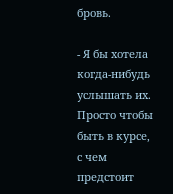бровь.

- Я бы хотела когда-нибудь услышать их. Просто чтобы быть в курсе, с чем предстоит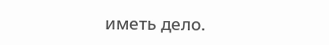иметь дело.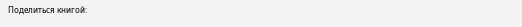Поделиться книгой: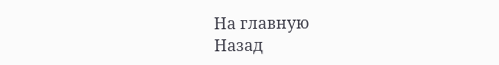На главную
Назад